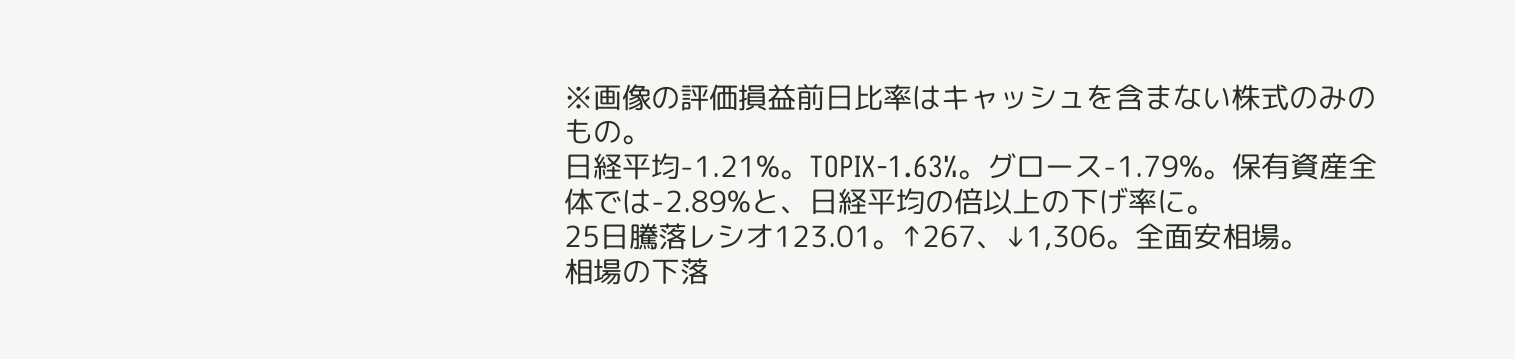※画像の評価損益前日比率はキャッシュを含まない株式のみのもの。
日経平均-1.21%。TOPIX-1.63%。グロース-1.79%。保有資産全体では-2.89%と、日経平均の倍以上の下げ率に。
25日騰落レシオ123.01。↑267、↓1,306。全面安相場。
相場の下落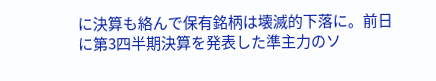に決算も絡んで保有銘柄は壊滅的下落に。前日に第3四半期決算を発表した準主力のソ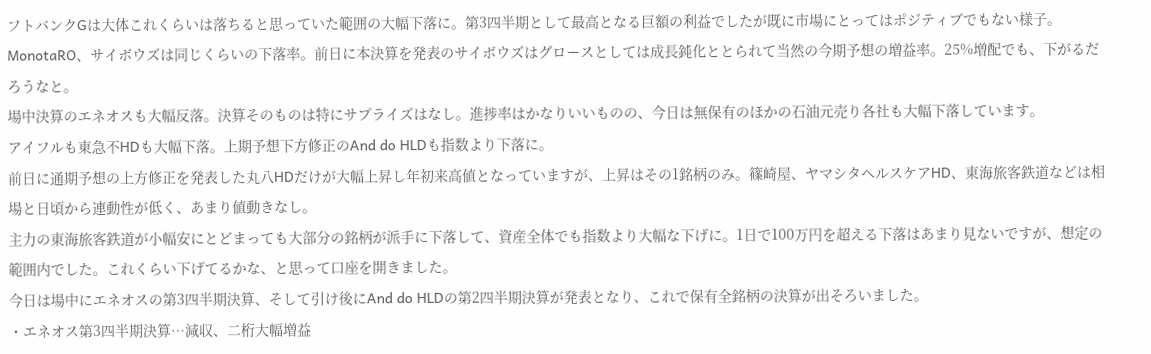フトバンクGは大体これくらいは落ちると思っていた範囲の大幅下落に。第3四半期として最高となる巨額の利益でしたが既に市場にとってはポジティブでもない様子。
MonotaRO、サイボウズは同じくらいの下落率。前日に本決算を発表のサイボウズはグロースとしては成長鈍化ととられて当然の今期予想の増益率。25%増配でも、下がるだろうなと。
場中決算のエネオスも大幅反落。決算そのものは特にサプライズはなし。進捗率はかなりいいものの、今日は無保有のほかの石油元売り各社も大幅下落しています。
アイフルも東急不HDも大幅下落。上期予想下方修正のAnd do HLDも指数より下落に。
前日に通期予想の上方修正を発表した丸八HDだけが大幅上昇し年初来高値となっていますが、上昇はその1銘柄のみ。篠崎屋、ヤマシタヘルスケアHD、東海旅客鉄道などは相場と日頃から連動性が低く、あまり値動きなし。
主力の東海旅客鉄道が小幅安にとどまっても大部分の銘柄が派手に下落して、資産全体でも指数より大幅な下げに。1日で100万円を超える下落はあまり見ないですが、想定の範囲内でした。これくらい下げてるかな、と思って口座を開きました。
今日は場中にエネオスの第3四半期決算、そして引け後にAnd do HLDの第2四半期決算が発表となり、これで保有全銘柄の決算が出そろいました。
・エネオス第3四半期決算…減収、二桁大幅増益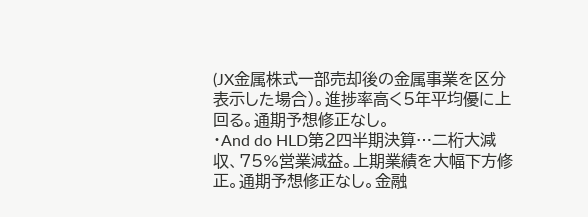(JX金属株式一部売却後の金属事業を区分表示した場合)。進捗率高く5年平均優に上回る。通期予想修正なし。
・And do HLD第2四半期決算…二桁大減収、75%営業減益。上期業績を大幅下方修正。通期予想修正なし。金融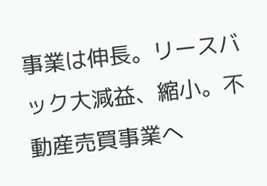事業は伸長。リースバック大減益、縮小。不動産売買事業へ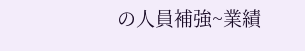の人員補強~業績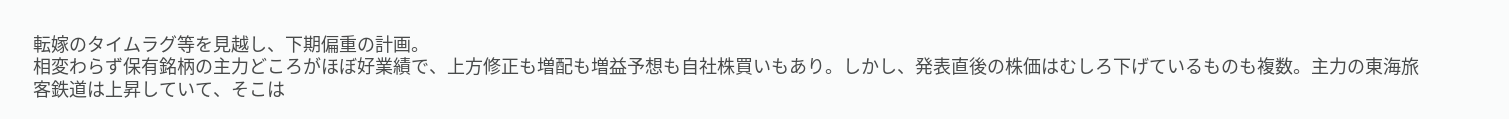転嫁のタイムラグ等を見越し、下期偏重の計画。
相変わらず保有銘柄の主力どころがほぼ好業績で、上方修正も増配も増益予想も自社株買いもあり。しかし、発表直後の株価はむしろ下げているものも複数。主力の東海旅客鉄道は上昇していて、そこは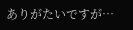ありがたいですが…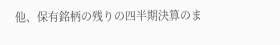他、保有銘柄の残りの四半期決算のま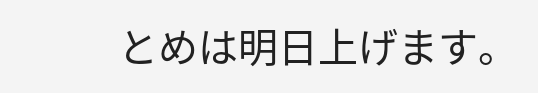とめは明日上げます。